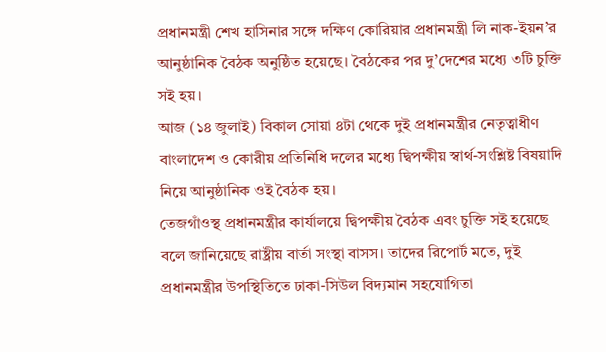প্রধানমন্ত্রী শেখ হাসিনার সঙ্গে দক্ষিণ কোরিয়ার প্রধানমন্ত্রী লি নাক-ইয়ন’র আনুষ্ঠানিক বৈঠক অনুষ্ঠিত হয়েছে। বৈঠকের পর দু’দেশের মধ্যে ৩টি চুক্তি সই হয়।
আজ (১৪ জুলাই) বিকাল সোয়া ৪টা থেকে দুই প্রধানমন্ত্রীর নেতৃত্বাধীণ বাংলাদেশ ও কোরীয় প্রতিনিধি দলের মধ্যে দ্বিপক্ষীয় স্বার্থ-সংশ্লিষ্ট বিষয়াদি নিয়ে আনুষ্ঠানিক ওই বৈঠক হয়।
তেজগাঁওস্থ প্রধানমন্ত্রীর কার্যালয়ে দ্বিপক্ষীয় বৈঠক এবং চুক্তি সই হয়েছে বলে জানিয়েছে রাষ্ট্রীয় বার্তা সংস্থা বাসস। তাদের রিপোর্ট মতে, দুই প্রধানমন্ত্রীর উপস্থিতিতে ঢাকা-সিউল বিদ্যমান সহযোগিতা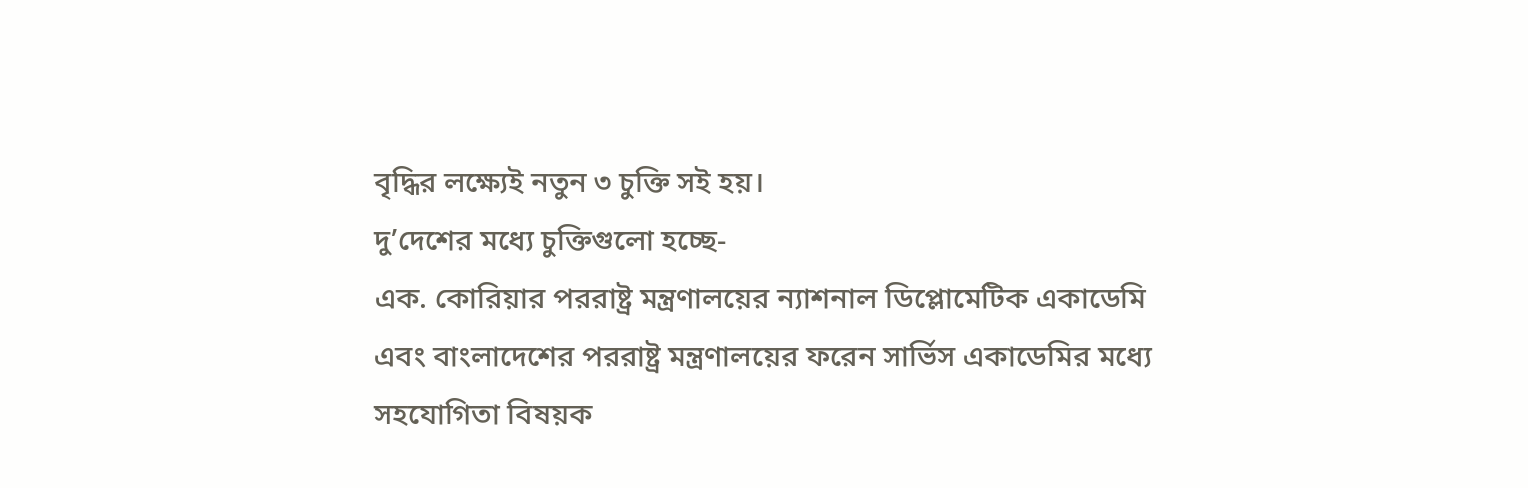বৃদ্ধির লক্ষ্যেই নতুন ৩ চুক্তি সই হয়।
দু’দেশের মধ্যে চুক্তিগুলো হচ্ছে-
এক. কোরিয়ার পররাষ্ট্র মন্ত্রণালয়ের ন্যাশনাল ডিপ্লোমেটিক একাডেমি এবং বাংলাদেশের পররাষ্ট্র মন্ত্রণালয়ের ফরেন সার্ভিস একাডেমির মধ্যে সহযোগিতা বিষয়ক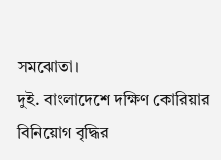সমঝোতা।
দুই. বাংলাদেশে দক্ষিণ কোরিয়ার বিনিয়োগ বৃদ্ধির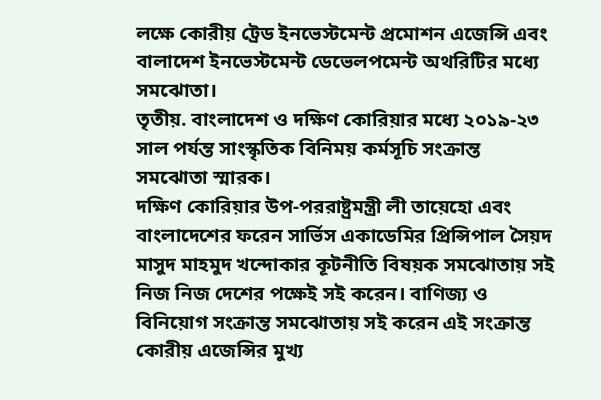লক্ষে কোরীয় ট্রেড ইনভেস্টমেন্ট প্রমোশন এজেন্সি এবং বালাদেশ ইনভেস্টমেন্ট ডেভেলপমেন্ট অথরিটির মধ্যে সমঝোতা।
তৃতীয়. বাংলাদেশ ও দক্ষিণ কোরিয়ার মধ্যে ২০১৯-২৩ সাল পর্যন্ত সাংস্কৃতিক বিনিময় কর্মসূচি সংক্রান্ত সমঝোতা স্মারক।
দক্ষিণ কোরিয়ার উপ-পররাষ্ট্রমন্ত্রী লী তায়েহো এবং বাংলাদেশের ফরেন সার্ভিস একাডেমির প্রিন্সিপাল সৈয়দ মাসুদ মাহমুদ খন্দোকার কূটনীতি বিষয়ক সমঝোতায় সই নিজ নিজ দেশের পক্ষেই সই করেন। বাণিজ্য ও বিনিয়োগ সংক্রান্ত সমঝোতায় সই করেন এই সংক্রান্ত কোরীয় এজেন্সির মুখ্য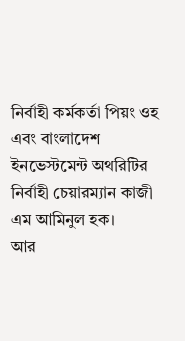নির্বাহী কর্মকর্তা পিয়ং ওহ এবং বাংলাদেশ ইনভেস্টমেন্ট অথরিটির নির্বাহী চেয়ারম্যান কাজী এম আমিনুল হক।
আর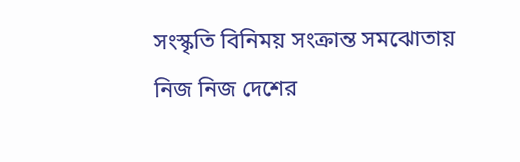সংস্কৃতি বিনিময় সংক্রান্ত সমঝোতায় নিজ নিজ দেশের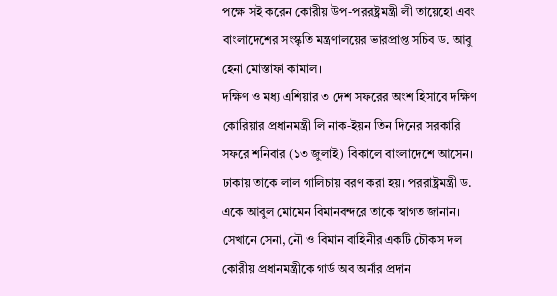পক্ষে সই করেন কোরীয় উপ-পররষ্ট্রমন্ত্রী লী তায়েহো এবং বাংলাদেশের সংস্কৃতি মন্ত্রণালয়ের ভারপ্রাপ্ত সচিব ড. আবু হেনা মোস্তাফা কামাল।
দক্ষিণ ও মধ্য এশিয়ার ৩ দেশ সফরের অংশ হিসাবে দক্ষিণ কোরিয়ার প্রধানমন্ত্রী লি নাক-ইয়ন তিন দিনের সরকারি সফরে শনিবার (১৩ জুলাই) বিকালে বাংলাদেশে আসেন। ঢাকায় তাকে লাল গালিচায় বরণ করা হয়। পররাষ্ট্রমন্ত্রী ড. একে আবুল মোমেন বিমানবন্দরে তাকে স্বাগত জানান। সেখানে সেনা, নৌ ও বিমান বাহিনীর একটি চৌকস দল কোরীয় প্রধানমন্ত্রীকে গার্ড অব অর্নার প্রদান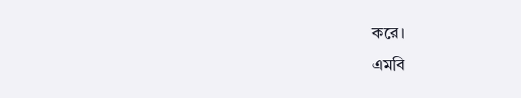করে।
এমবি